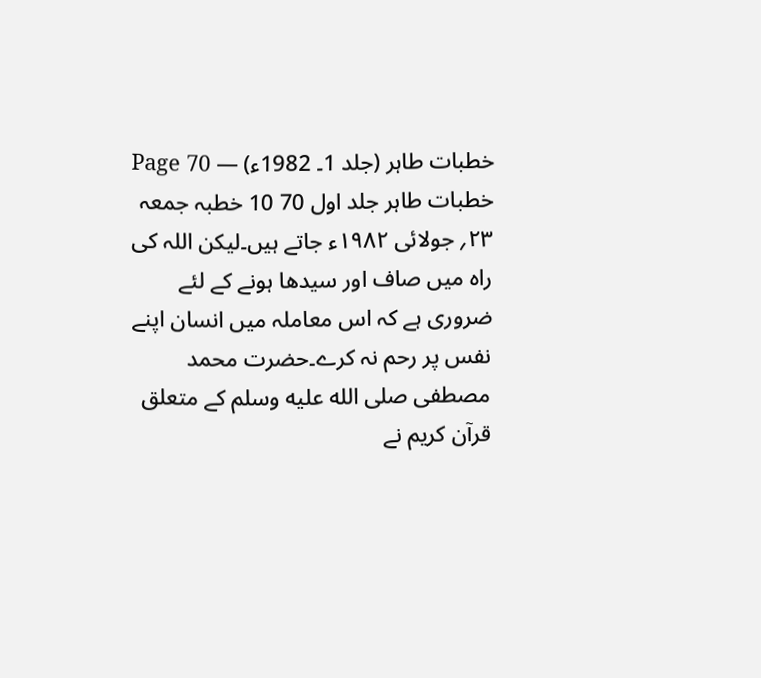خطبات طاہر (جلد 1۔ 1982ء) — Page 70
خطبات طاہر جلد اول 70 10 خطبہ جمعہ ۲۳؍ جولائی ۱۹۸۲ء جاتے ہیں۔لیکن اللہ کی راہ میں صاف اور سیدھا ہونے کے لئے ضروری ہے کہ اس معاملہ میں انسان اپنے نفس پر رحم نہ کرے۔حضرت محمد مصطفی صلى الله عليه وسلم کے متعلق قرآن کریم نے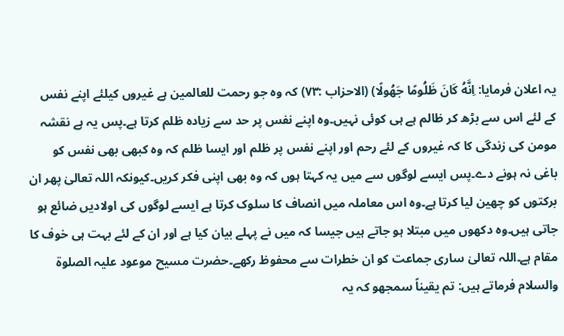یہ اعلان فرمایا: اِنَّهُ كَانَ ظَلُومًا جَهُولًا) (الاحزاب :۷۳) کہ وہ جو رحمت للعالمین ہے غیروں کیلئے اپنے نفس کے لئے اس سے بڑھ کر ظالم ہے ہی کوئی نہیں۔وہ اپنے نفس پر حد سے زیادہ ظلم کرتا ہے۔پس یہ ہے نقشہ مومن کی زندگی کا کہ غیروں کے لئے رحم اور اپنے نفس پر ظلم اور ایسا ظلم کہ وہ کبھی بھی نفس کو باغی نہ ہونے دے۔پس ایسے لوگوں سے میں یہ کہتا ہوں کہ وہ بھی اپنی فکر کریں۔کیونکہ اللہ تعالیٰ پھر ان برکتوں کو چھین لیا کرتا ہے۔وہ اس معاملہ میں انصاف کا سلوک کرتا ہے ایسے لوگوں کی اولادیں ضائع ہو جاتی ہیں۔وہ دکھوں میں مبتلا ہو جاتے ہیں جیسا کہ میں نے پہلے بیان کیا ہے اور ان کے لئے بہت ہی خوف کا مقام ہے۔اللہ تعالیٰ ساری جماعت کو ان خطرات سے محفوظ رکھے۔حضرت مسیح موعود علیہ الصلوۃ والسلام فرماتے ہیں: تم یقیناً سمجھو کہ یہ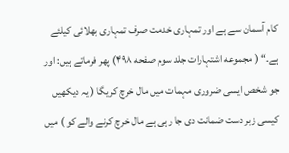کام آسمان سے ہے اور تمہاری خدمت صرف تمہاری بھلائی کیلئے ہے۔“ ( مجموعه اشتہارات جلد سوم صفحه ۴۹۸) پھر فرماتے ہیں: اور جو شخص ایسی ضروری مہمات میں مال خرچ کریگا ( یہ دیکھیں کیسی زبر دست ضمانت دی جا رہی ہے مال خرچ کرنے والے کو ) میں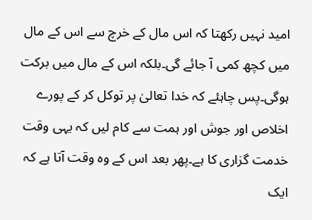امید نہیں رکھتا کہ اس مال کے خرچ سے اس کے مال میں کچھ کمی آ جائے گی۔بلکہ اس کے مال میں برکت ہوگی۔پس چاہئے کہ خدا تعالیٰ پر توکل کر کے پورے اخلاص اور جوش اور ہمت سے کام لیں کہ یہی وقت خدمت گزاری کا ہے۔پھر بعد اس کے وہ وقت آتا ہے کہ ایک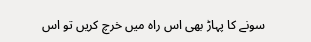سونے کا پہاڑ بھی اس راہ میں خرچ کریں تو اس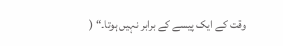وقت کے ایک پیسے کے برابر نہیں ہوتا۔“ (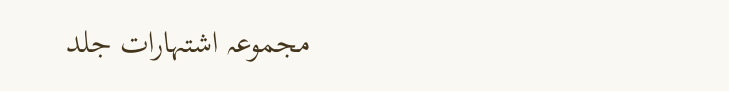مجموعہ اشتہارات جلد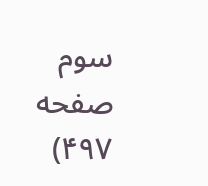سوم صفحه ۴۹۷)